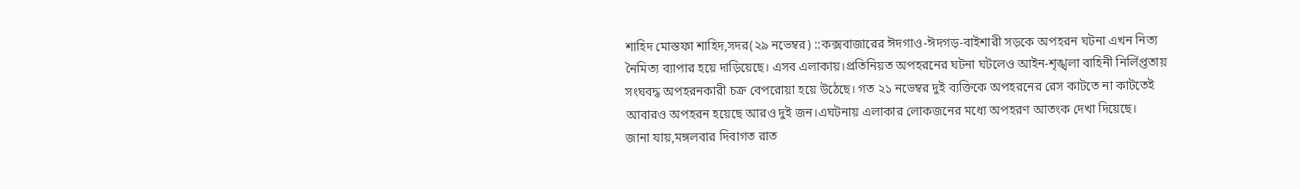শাহিদ মোস্তফা শাহিদ,সদর(২৯ নভেম্বর) ::কক্সবাজারের ঈদগাও-ঈদগড়-বাইশারী সড়কে অপহরন ঘটনা এখন নিত্য নৈমিত্য ব্যাপার হয়ে দাড়িয়েছে। এসব এলাকায়।প্রতিনিয়ত অপহরনের ঘটনা ঘটলেও আইন-শৃঙ্খলা বাহিনী নির্লিপ্ততায় সংঘবদ্ধ অপহরনকারী চক্র বেপরোয়া হয়ে উঠেছে। গত ২১ নভেম্বর দুই ব্যক্তিকে অপহরনের রেস কাটতে না কাটতেই আবারও অপহরন হয়েছে আরও দুই জন।এঘটনায় এলাকার লোকজনের মধ্যে অপহরণ আতংক দেখা দিয়েছে।
জানা যায়,মঙ্গলবার দিবাগত রাত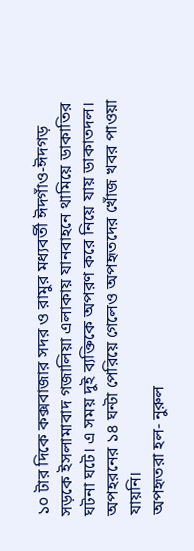১০ টার দিকে কক্সবাজার সদর ও রামুর মধ্যবর্তী ঈদগাঁও-ঈদগড় সড়কে ইসলামাবাদ গজালিয়া এলাকায় যানবাহনে থামিয়ে ডাকাতির ঘটনা ঘটে। এ সময় দুই ব্যক্তিকে অপরণ করে নিয়ে যায় ডাকাতদল। অপহরনের ১৪ ঘন্টা পেরিয়ে গেলেও অপহৃতদের খোঁজ খবর পাওয়া যায়নি।
অপহৃতরা হল- নুরুল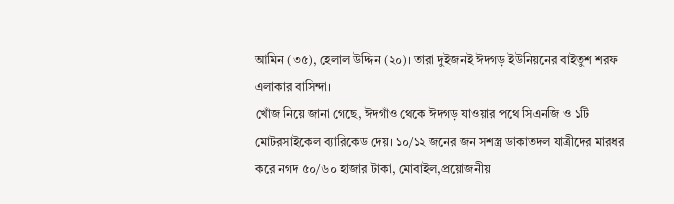আমিন (৩৫), হেলাল উদ্দিন (২০)। তারা দুইজনই ঈদগড় ইউনিয়নের বাইতুশ শরফ এলাকার বাসিন্দা।
খোঁজ নিয়ে জানা গেছে, ঈদগাঁও থেকে ঈদগড় যাওয়ার পথে সিএনজি ও ১টি মোটরসাইকেল ব্যারিকেড দেয়। ১০/১২ জনের জন সশস্ত্র ডাকাতদল যাত্রীদের মারধর করে নগদ ৫০/৬০ হাজার টাকা, মোবাইল,প্রয়োজনীয়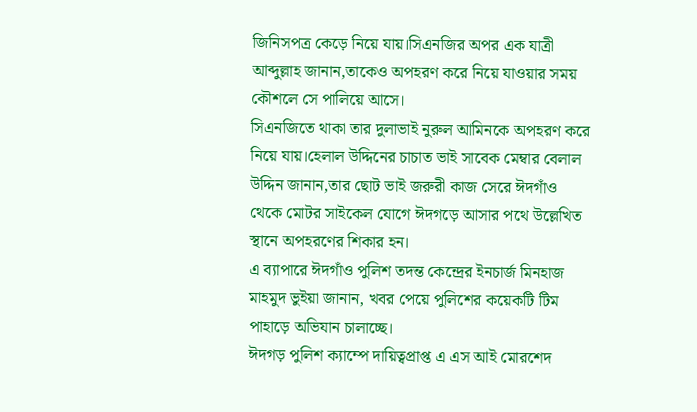জিনিসপত্র কেড়ে নিয়ে যায়।সিএনজির অপর এক যাত্রী আব্দুল্লাহ জানান,তাকেও অপহরণ করে নিয়ে যাওয়ার সময় কৌশলে সে পালিয়ে আসে।
সিএনজিতে থাকা তার দুলাভাই নুরুল আমিনকে অপহরণ করে নিয়ে যায়।হেলাল উদ্দিনের চাচাত ভাই সাবেক মেম্বার বেলাল উদ্দিন জানান,তার ছোট ভাই জরুরী কাজ সেরে ঈদগাঁও থেকে মোটর সাইকেল যোগে ঈদগড়ে আসার পথে উল্লেখিত স্থানে অপহরণের শিকার হন।
এ ব্যাপারে ঈদগাঁও পুলিশ তদন্ত কেন্দ্রের ইনচার্জ মিনহাজ মাহমুদ ভুইয়া জানান, খবর পেয়ে পুলিশের কয়েকটি টিম পাহাড়ে অভিযান চালাচ্ছে।
ঈদগড় পুলিশ ক্যাম্পে দায়িত্বপ্রাপ্ত এ এস আই মোরশেদ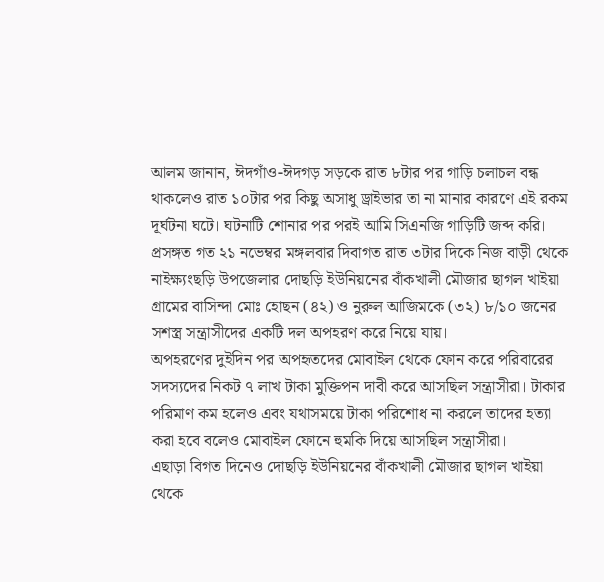আলম জানান, ঈদগাঁও-ঈদগড় সড়কে রাত ৮টার পর গাড়ি চলাচল বন্ধ থাকলেও রাত ১০টার পর কিছু অসাধু ড্রাইভার তা না মানার কারণে এই রকম দূর্ঘটনা ঘটে। ঘটনাটি শোনার পর পরই আমি সিএনজি গাড়িটি জব্দ করি।
প্রসঙ্গত গত ২১ নভেম্বর মঙ্গলবার দিবাগত রাত ৩টার দিকে নিজ বাড়ী থেকে নাইক্ষ্যংছড়ি উপজেলার দোছড়ি ইউনিয়নের বাঁকখালী মৌজার ছাগল খাইয়া গ্রামের বাসিন্দা মোঃ হোছন (৪২) ও নুরুল আজিমকে (৩২) ৮/১০ জনের সশস্ত্র সন্ত্রাসীদের একটি দল অপহরণ করে নিয়ে যায়।
অপহরণের দুইদিন পর অপহৃতদের মোবাইল থেকে ফোন করে পরিবারের সদস্যদের নিকট ৭ লাখ টাকা মুক্তিপন দাবী করে আসছিল সন্ত্রাসীরা। টাকার পরিমাণ কম হলেও এবং যথাসময়ে টাকা পরিশোধ না করলে তাদের হত্যা করা হবে বলেও মোবাইল ফোনে হুমকি দিয়ে আসছিল সন্ত্রাসীরা।
এছাড়া বিগত দিনেও দোছড়ি ইউনিয়নের বাঁকখালী মৌজার ছাগল খাইয়া থেকে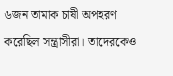৬জন তামাক চাষী অপহরণ করেছিল সন্ত্রাসীরা। তাদেরকেও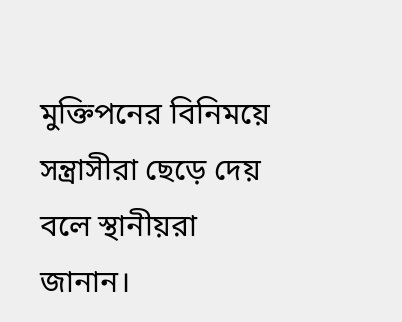মুক্তিপনের বিনিময়ে সন্ত্রাসীরা ছেড়ে দেয় বলে স্থানীয়রা জানান।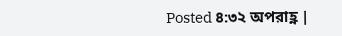Posted ৪:৩২ অপরাহ্ণ |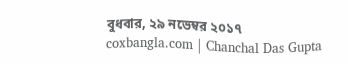বুধবার, ২৯ নভেম্বর ২০১৭
coxbangla.com | Chanchal Das Gupta